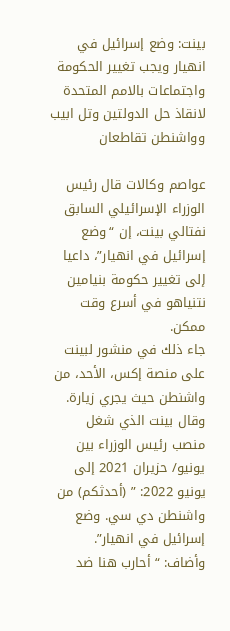بينت: وضع إسرائيل في انهيار ويجب تغيير الحكومة واجتماعات بالامم المتحدة لانقاذ حل الدولتين وتل ابيب وواشنطن تقاطعان

عواصم وكالات قال رئيس الوزراء الإسرائيلي السابق نفتالي بينت، إن “وضع إسرائيل في انهيار”، داعيا إلى تغيير حكومة بنيامين نتنياهو في أسرع وقت ممكن.
جاء ذلك في منشور لبينت على منصة إكس، الأحد، من واشنطن حيث يجري زيارة.
وقال بينت الذي شغل منصب رئيس الوزراء بين يونيو/ حزيران 2021 إلى يونيو 2022: ” (أحدثكم) من واشنطن دي سي. وضع إسرائيل في انهيار”.
وأضاف: “أحارب هنا ضد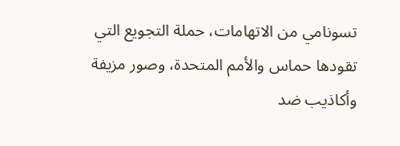تسونامي من الاتهامات، حملة التجويع التي تقودها حماس والأمم المتحدة، وصور مزيفة وأكاذيب ضد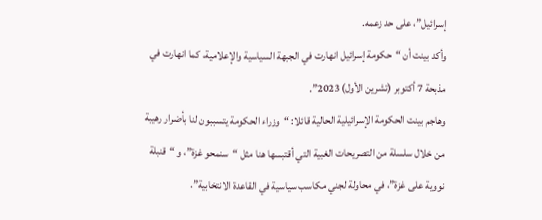إسرائيل”، على حد زعمه.
وأكد بينت أن “حكومة إسرائيل انهارت في الجبهة السياسية والإعلامية، كما انهارت في مذبحة 7 أكتوبر (تشرين الأول) 2023”.
وهاجم بينت الحكومة الإسرائيلية الحالية قائلا: “وزراء الحكومة يتسببون لنا بأضرار رهيبة من خلال سلسلة من التصريحات الغبية التي أقتبسها هنا مثل “سنمحو غزة”، و “قنبلة نووية على غزة”، في محاولة لجني مكاسب سياسية في القاعدة الانتخابية”.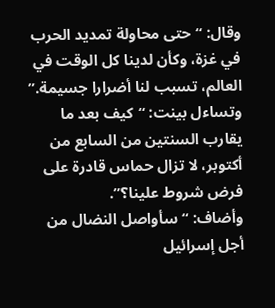وقال: “حتى محاولة تمديد الحرب في غزة، وكأن لدينا كل الوقت في العالم، تسبب لنا أضرارا جسيمة.”
وتساءل بينت: “كيف بعد ما يقارب السنتين من السابع من أكتوبر، لا تزال حماس قادرة على فرض شروط علينا؟”.
وأضاف: “سأواصل النضال من أجل إسرائيل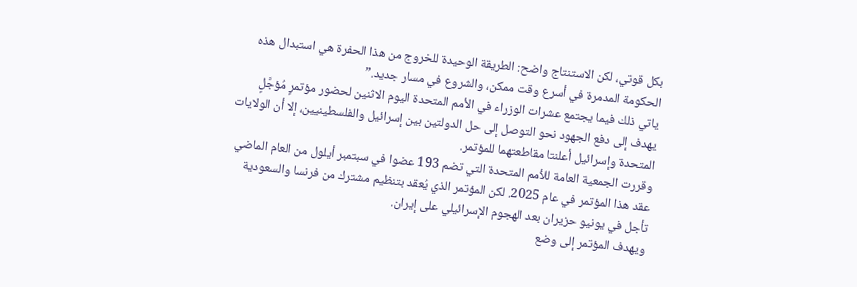بكل قوتي، لكن الاستنتاج واضح: الطريقة الوحيدة للخروج من هذا الحفرة هي استبدال هذه الحكومة المدمرة في أسرع وقت ممكن، والشروع في مسار جديد.”
ياتي ذلك فيما يجتمع عشرات الوزراء في الأمم المتحدة اليوم الاثنين لحضور مؤتمرٍ مُؤجَّلٍ يهدف إلى دفع الجهود نحو التوصل إلى حل الدولتين بين إسرائيل والفلسطينيين، إلا أن الولايات المتحدة وإسرائيل أعلنتا مقاطعتهما للمؤتمر.
وقررت الجمعية العامة للأمم المتحدة التي تضم 193 عضوا في سبتمبر أيلول من العام الماضي عقد هذا المؤتمر في عام 2025. لكن المؤتمر الذي يُعقد بتنظيم مشترك من فرنسا والسعودية تأجل في يونيو حزيران بعد الهجوم الإسرائيلي على إيران.
ويهدف المؤتمر إلى وضع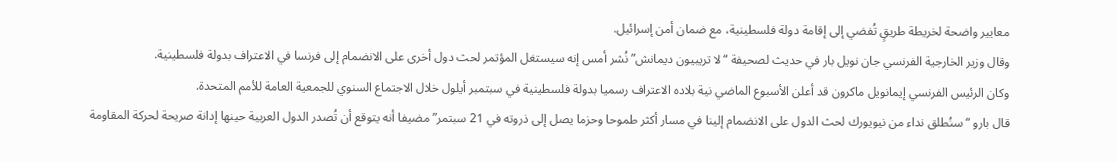معايير واضحة لخريطة طريقٍ تُفضي إلى إقامة دولة فلسطينية، مع ضمان أمن إسرائيل.
وقال وزير الخارجية الفرنسي جان نويل بار في حديث لصحيفة “لا تريبيون ديمانش” نُشر أمس إنه سيستغل المؤتمر لحث دول أخرى على الانضمام إلى فرنسا في الاعتراف بدولة فلسطينية.
وكان الرئيس الفرنسي إيمانويل ماكرون قد أعلن الأسبوع الماضي نية بلاده الاعتراف رسميا بدولة فلسطينية في سبتمبر أيلول خلال الاجتماع السنوي للجمعية العامة للأمم المتحدة.
قال بارو “سنُطلق نداء من نيويورك لحث الدول على الانضمام إلينا في مسار أكثر طموحا وحزما يصل إلى ذروته في 21 سبتمر” مضيفا أنه يتوقع أن تُصدر الدول العربية حينها إدانة صريحة لحركة المقاومة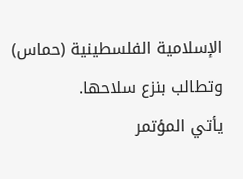الإسلامية الفلسطينية (حماس) وتطالب بنزع سلاحها.
يأتي المؤتمر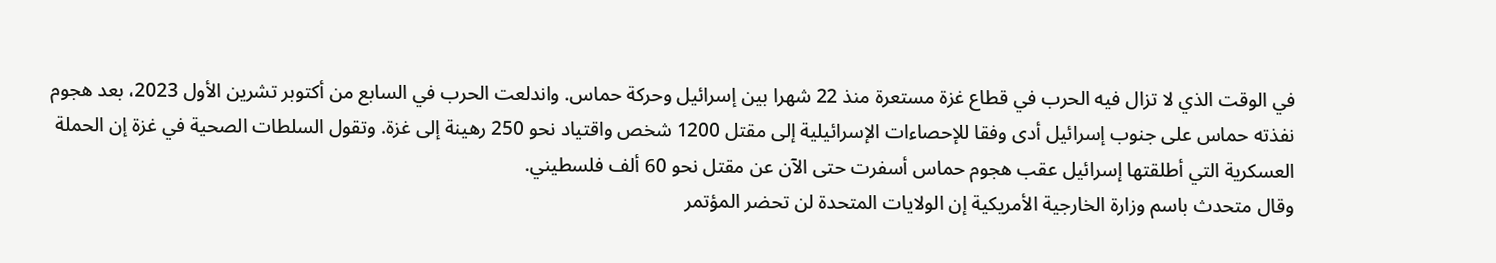في الوقت الذي لا تزال فيه الحرب في قطاع غزة مستعرة منذ 22 شهرا بين إسرائيل وحركة حماس. واندلعت الحرب في السابع من أكتوبر تشرين الأول 2023، بعد هجوم نفذته حماس على جنوب إسرائيل أدى وفقا للإحصاءات الإسرائيلية إلى مقتل 1200 شخص واقتياد نحو 250 رهينة إلى غزة. وتقول السلطات الصحية في غزة إن الحملة العسكرية التي أطلقتها إسرائيل عقب هجوم حماس أسفرت حتى الآن عن مقتل نحو 60 ألف فلسطيني.
وقال متحدث باسم وزارة الخارجية الأمريكية إن الولايات المتحدة لن تحضر المؤتمر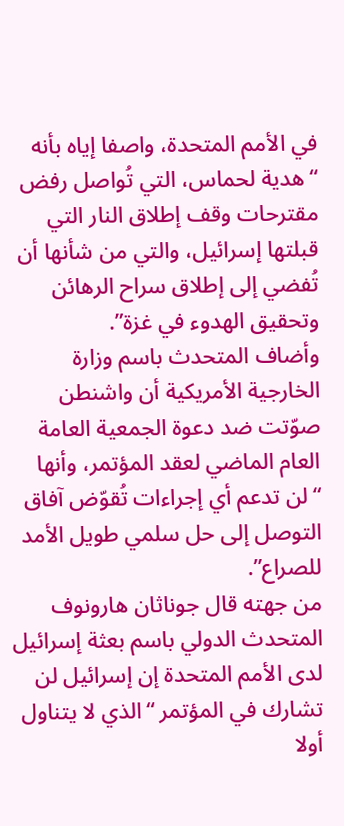في الأمم المتحدة، واصفا إياه بأنه “هدية لحماس، التي تُواصل رفض مقترحات وقف إطلاق النار التي قبلتها إسرائيل، والتي من شأنها أن تُفضي إلى إطلاق سراح الرهائن وتحقيق الهدوء في غزة”.
وأضاف المتحدث باسم وزارة الخارجية الأمريكية أن واشنطن صوّتت ضد دعوة الجمعية العامة العام الماضي لعقد المؤتمر، وأنها “لن تدعم أي إجراءات تُقوّض آفاق التوصل إلى حل سلمي طويل الأمد للصراع”.
من جهته قال جوناثان هارونوف المتحدث الدولي باسم بعثة إسرائيل لدى الأمم المتحدة إن إسرائيل لن تشارك في المؤتمر “الذي لا يتناول أولا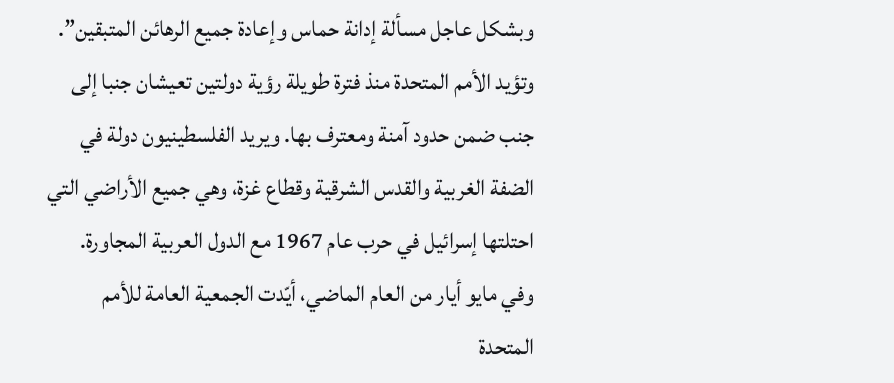وبشكل عاجل مسألة إدانة حماس وإعادة جميع الرهائن المتبقين”.
وتؤيد الأمم المتحدة منذ فترة طويلة رؤية دولتين تعيشان جنبا إلى جنب ضمن حدود آمنة ومعترف بها. ويريد الفلسطينيون دولة في الضفة الغربية والقدس الشرقية وقطاع غزة، وهي جميع الأراضي التي احتلتها إسرائيل في حرب عام 1967 مع الدول العربية المجاورة.
وفي مايو أيار من العام الماضي، أيّدت الجمعية العامة للأمم المتحدة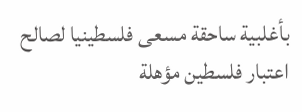بأغلبية ساحقة مسعى فلسطينيا لصالح اعتبار فلسطين مؤهلة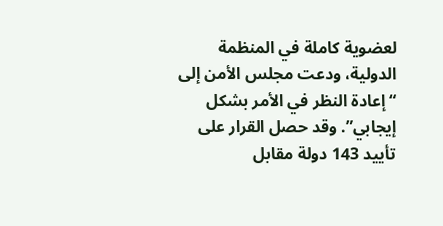لعضوية كاملة في المنظمة الدولية، ودعت مجلس الأمن إلى “إعادة النظر في الأمر بشكل إيجابي”. وقد حصل القرار على تأييد 143 دولة مقابل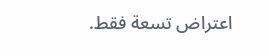اعتراض تسعة فقط.